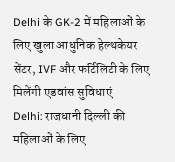Delhi के GK-2 में महिलाओं के लिए खुला आधुनिक हेल्थकेयर सेंटर, IVF और फर्टिलिटी के लिए मिलेंगी एडवांस सुविधाएं
Delhi: राजधानी दिल्ली की महिलाओं के लिए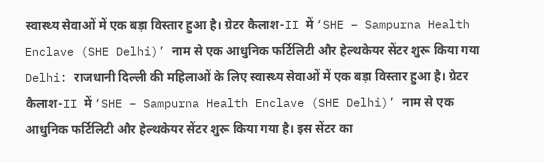स्वास्थ्य सेवाओं में एक बड़ा विस्तार हुआ है। ग्रेटर कैलाश-II में ‘SHE – Sampurna Health Enclave (SHE Delhi)’ नाम से एक आधुनिक फर्टिलिटी और हेल्थकेयर सेंटर शुरू किया गया
Delhi: राजधानी दिल्ली की महिलाओं के लिए स्वास्थ्य सेवाओं में एक बड़ा विस्तार हुआ है। ग्रेटर कैलाश-II में ‘SHE – Sampurna Health Enclave (SHE Delhi)’ नाम से एक आधुनिक फर्टिलिटी और हेल्थकेयर सेंटर शुरू किया गया है। इस सेंटर का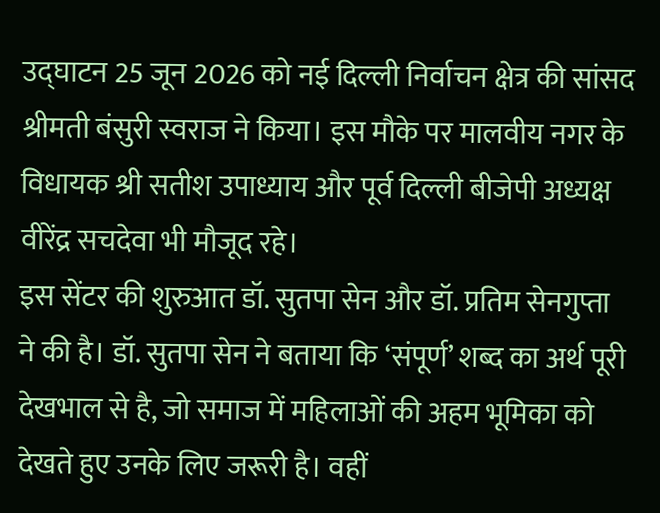उद्घाटन 25 जून 2026 को नई दिल्ली निर्वाचन क्षेत्र की सांसद श्रीमती बंसुरी स्वराज ने किया। इस मौके पर मालवीय नगर के विधायक श्री सतीश उपाध्याय और पूर्व दिल्ली बीजेपी अध्यक्ष वीरेंद्र सचदेवा भी मौजूद रहे।
इस सेंटर की शुरुआत डॉ. सुतपा सेन और डॉ. प्रतिम सेनगुप्ता ने की है। डॉ. सुतपा सेन ने बताया कि ‘संपूर्ण’ शब्द का अर्थ पूरी देखभाल से है, जो समाज में महिलाओं की अहम भूमिका को देखते हुए उनके लिए जरूरी है। वहीं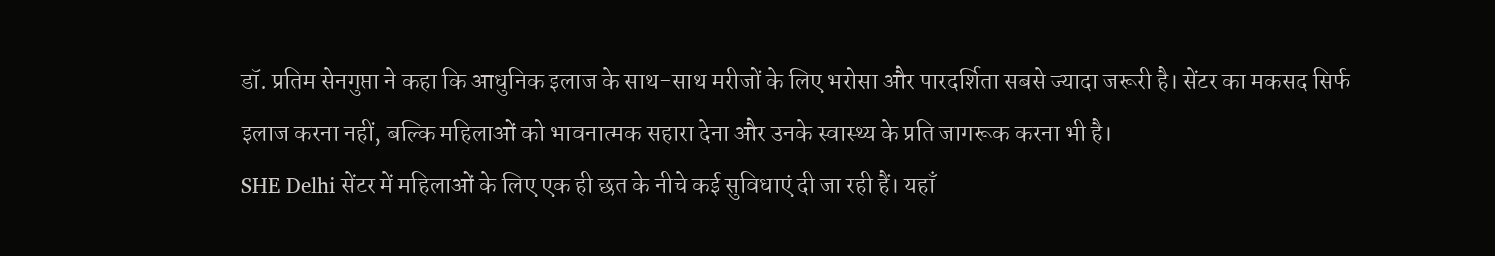डॉ. प्रतिम सेनगुप्ता ने कहा कि आधुनिक इलाज के साथ-साथ मरीजों के लिए भरोसा और पारदर्शिता सबसे ज्यादा जरूरी है। सेंटर का मकसद सिर्फ इलाज करना नहीं, बल्कि महिलाओं को भावनात्मक सहारा देना और उनके स्वास्थ्य के प्रति जागरूक करना भी है।
SHE Delhi सेंटर में महिलाओं के लिए एक ही छत के नीचे कई सुविधाएं दी जा रही हैं। यहाँ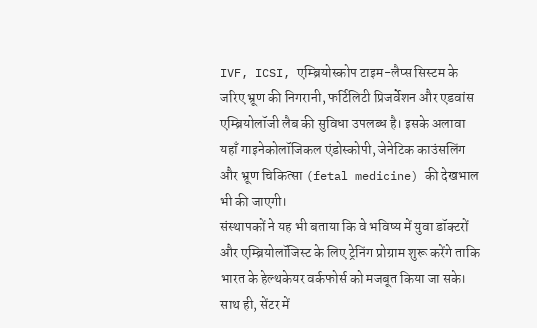IVF, ICSI, एम्ब्रियोस्कोप टाइम-लैप्स सिस्टम के जरिए भ्रूण की निगरानी, फर्टिलिटी प्रिजर्वेशन और एडवांस एम्ब्रियोलॉजी लैब की सुविधा उपलब्ध है। इसके अलावा यहाँ गाइनेकोलॉजिकल एंडोस्कोपी, जेनेटिक काउंसलिंग और भ्रूण चिकित्सा (fetal medicine) की देखभाल भी की जाएगी।
संस्थापकों ने यह भी बताया कि वे भविष्य में युवा डॉक्टरों और एम्ब्रियोलॉजिस्ट के लिए ट्रेनिंग प्रोग्राम शुरू करेंगे ताकि भारत के हेल्थकेयर वर्कफोर्स को मजबूत किया जा सके। साथ ही, सेंटर में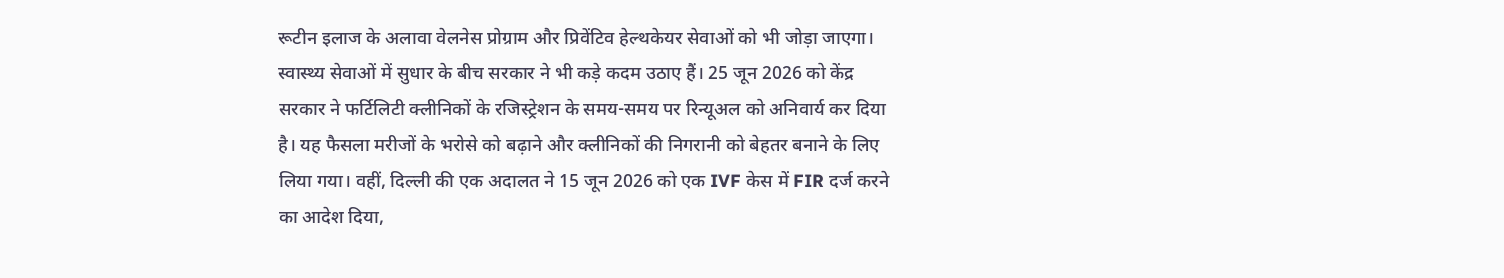रूटीन इलाज के अलावा वेलनेस प्रोग्राम और प्रिवेंटिव हेल्थकेयर सेवाओं को भी जोड़ा जाएगा।
स्वास्थ्य सेवाओं में सुधार के बीच सरकार ने भी कड़े कदम उठाए हैं। 25 जून 2026 को केंद्र सरकार ने फर्टिलिटी क्लीनिकों के रजिस्ट्रेशन के समय-समय पर रिन्यूअल को अनिवार्य कर दिया है। यह फैसला मरीजों के भरोसे को बढ़ाने और क्लीनिकों की निगरानी को बेहतर बनाने के लिए लिया गया। वहीं, दिल्ली की एक अदालत ने 15 जून 2026 को एक IVF केस में FIR दर्ज करने का आदेश दिया,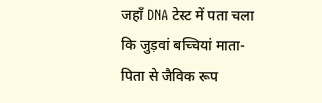जहाँ DNA टेस्ट में पता चला कि जुड़वां बच्चियां माता-पिता से जैविक रूप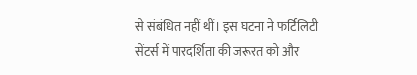से संबंधित नहीं थीं। इस घटना ने फर्टिलिटी सेंटर्स में पारदर्शिता की जरूरत को और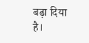बढ़ा दिया है।